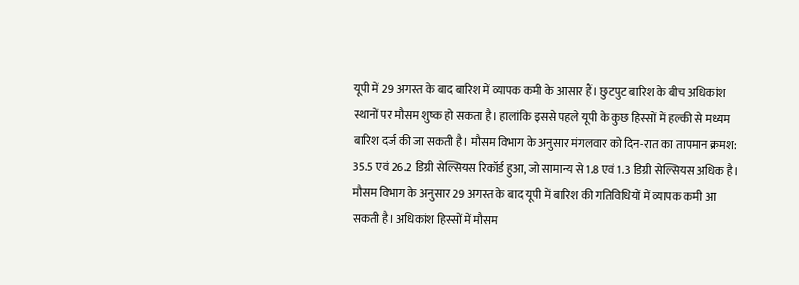यूपी में 29 अगस्त के बाद बारिश में व्यापक कमी के आसार हैं। छुटपुट बारिश के बीच अधिकांश स्थानों पर मौसम शुष्क हो सकता है। हालांकि इससे पहले यूपी के कुछ हिस्सों में हल्की से मध्यम बारिश दर्ज की जा सकती है। मौसम विभाग के अनुसार मंगलवार को दिन-रात का तापमान क्रमश: 35.5 एवं 26.2 डिग्री सेल्सियस रिकॉर्ड हुआ, जो सामान्य से 1.8 एवं 1.3 डिग्री सेल्सियस अधिक है।
मौसम विभाग के अनुसार 29 अगस्त के बाद यूपी में बारिश की गतिविधियों में व्यापक कमी आ सकती है। अधिकांश हिस्सों में मौसम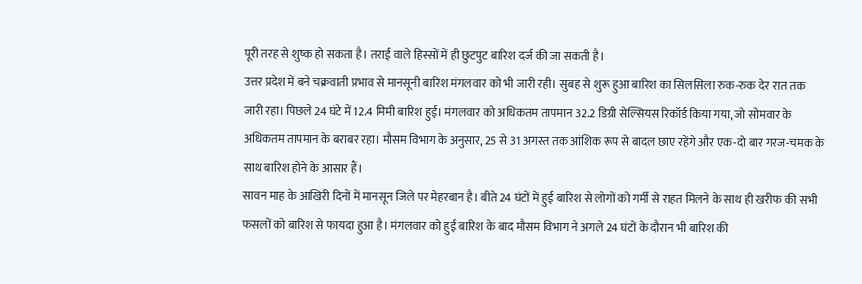पूरी तरह से शुष्क हो सकता है। तराई वाले हिस्सों में ही छुटपुट बारिश दर्ज की जा सकती है।
उत्तर प्रदेश में बने चक्रवाती प्रभाव से मानसूनी बारिश मंगलवार को भी जारी रही। सुबह से शुरू हुआ बारिश का सिलसिला रुक-रुक देर रात तक जारी रहा। पिछले 24 घंटे में 12.4 मिमी बारिश हुई। मंगलवार को अधिकतम तापमान 32.2 डिग्री सेल्सियस रिकॉर्ड किया गया, जो सोमवार के अधिकतम तापमान के बराबर रहा। मौसम विभाग के अनुसार, 25 से 31 अगस्त तक आंशिक रूप से बादल छाए रहेंगे और एक-दो बार गरज-चमक के साथ बारिश होने के आसार हैं।
सावन माह के आखिरी दिनों में मानसून जिले पर मेहरबान है। बीते 24 घंटों में हुई बारिश से लोगों को गर्मी से राहत मिलने के साथ ही खरीफ की सभी फसलों को बारिश से फायदा हुआ है। मंगलवार को हुई बारिश के बाद मौसम विभाग ने अगले 24 घंटों के दौरान भी बारिश की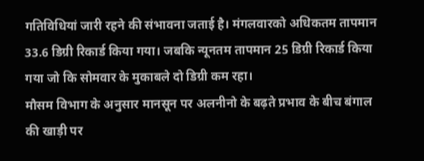गतिविधियां जारी रहने की संभावना जताई है। मंगलवारको अधिकतम तापमान 33.6 डिग्री रिकार्ड किया गया। जबकि न्यूनतम तापमान 25 डिग्री रिकार्ड किया गया जो कि सोमवार के मुकाबले दो डिग्री कम रहा।
मौसम विभाग के अनुसार मानसून पर अलनीनो के बढ़ते प्रभाव के बीच बंगाल की खाड़ी पर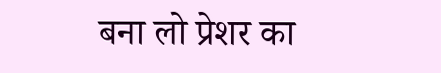बना लो प्रेशर का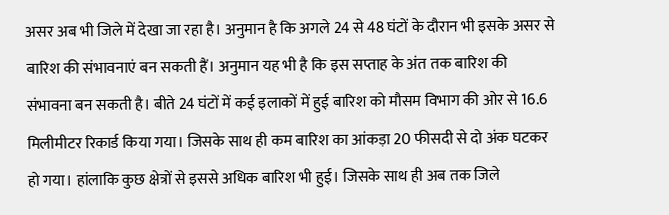असर अब भी जिले में देखा जा रहा है। अनुमान है कि अगले 24 से 48 घंटों के दौरान भी इसके असर से बारिश की संभावनाएं बन सकती हैं। अनुमान यह भी है कि इस सप्ताह के अंत तक बारिश की संभावना बन सकती है। बीते 24 घंटों में कई इलाकों में हुई बारिश को मौसम विभाग की ओर से 16.6 मिलीमीटर रिकार्ड किया गया। जिसके साथ ही कम बारिश का आंकड़ा 20 फीसदी से दो अंक घटकर हो गया। हांलाकि कुछ क्षेत्रों से इससे अधिक बारिश भी हुई। जिसके साथ ही अब तक जिले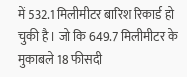में 532.1 मिलीमीटर बारिश रिकार्ड हो चुकी है। जो कि 649.7 मिलीमीटर के मुकाबले 18 फीसदी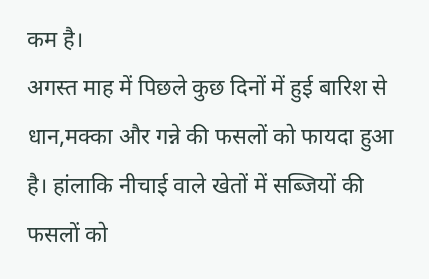कम है।
अगस्त माह में पिछले कुछ दिनों में हुई बारिश से धान,मक्का और गन्ने की फसलों को फायदा हुआ है। हांलाकि नीचाई वाले खेतों में सब्जियों की फसलों को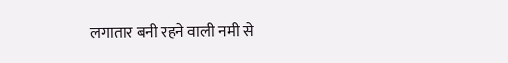लगातार बनी रहने वाली नमी से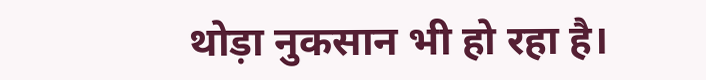थोड़ा नुकसान भी हो रहा है।